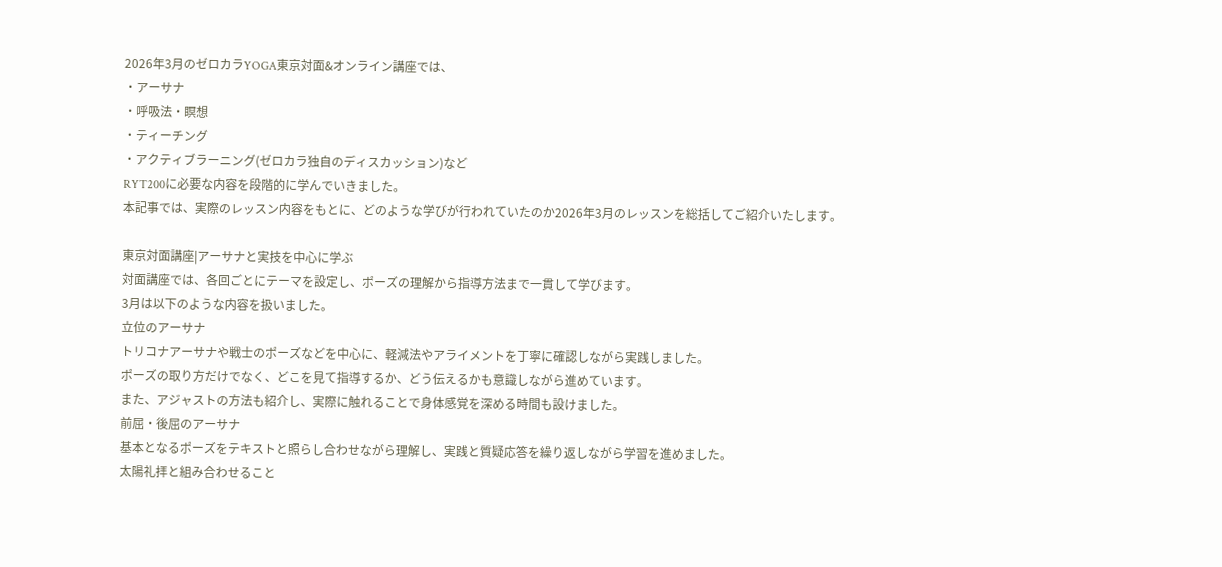2026年3月のゼロカラYOGA東京対面&オンライン講座では、
・アーサナ
・呼吸法・瞑想
・ティーチング
・アクティブラーニング(ゼロカラ独自のディスカッション)など
RYT200に必要な内容を段階的に学んでいきました。
本記事では、実際のレッスン内容をもとに、どのような学びが行われていたのか2026年3月のレッスンを総括してご紹介いたします。

東京対面講座|アーサナと実技を中心に学ぶ
対面講座では、各回ごとにテーマを設定し、ポーズの理解から指導方法まで一貫して学びます。
3月は以下のような内容を扱いました。
立位のアーサナ
トリコナアーサナや戦士のポーズなどを中心に、軽減法やアライメントを丁寧に確認しながら実践しました。
ポーズの取り方だけでなく、どこを見て指導するか、どう伝えるかも意識しながら進めています。
また、アジャストの方法も紹介し、実際に触れることで身体感覚を深める時間も設けました。
前屈・後屈のアーサナ
基本となるポーズをテキストと照らし合わせながら理解し、実践と質疑応答を繰り返しながら学習を進めました。
太陽礼拝と組み合わせること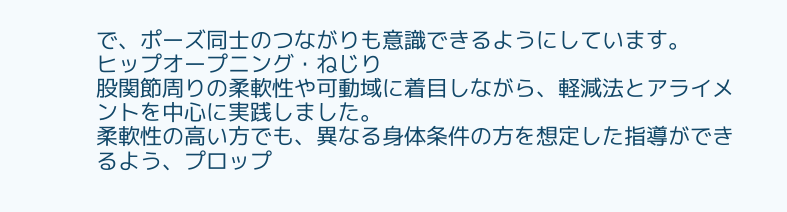で、ポーズ同士のつながりも意識できるようにしています。
ヒップオープニング・ねじり
股関節周りの柔軟性や可動域に着目しながら、軽減法とアライメントを中心に実践しました。
柔軟性の高い方でも、異なる身体条件の方を想定した指導ができるよう、プロップ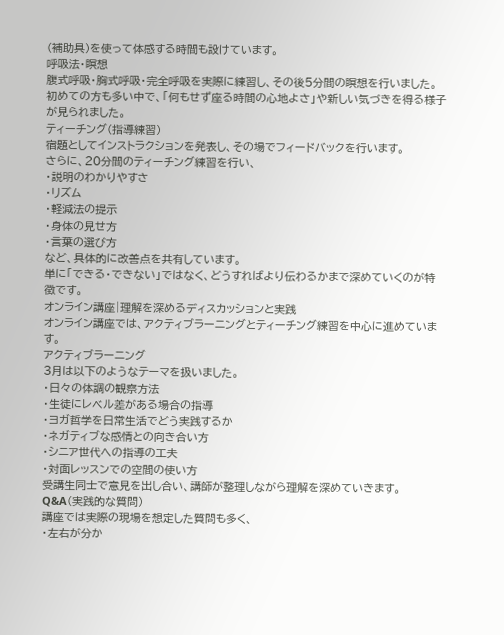(補助具)を使って体感する時間も設けています。
呼吸法・瞑想
腹式呼吸・胸式呼吸・完全呼吸を実際に練習し、その後5分間の瞑想を行いました。
初めての方も多い中で、「何もせず座る時間の心地よさ」や新しい気づきを得る様子が見られました。
ティーチング(指導練習)
宿題としてインストラクションを発表し、その場でフィードバックを行います。
さらに、20分間のティーチング練習を行い、
・説明のわかりやすさ
・リズム
・軽減法の提示
・身体の見せ方
・言葉の選び方
など、具体的に改善点を共有しています。
単に「できる・できない」ではなく、どうすればより伝わるかまで深めていくのが特徴です。
オンライン講座|理解を深めるディスカッションと実践
オンライン講座では、アクティブラーニングとティーチング練習を中心に進めています。
アクティブラーニング
3月は以下のようなテーマを扱いました。
・日々の体調の観察方法
・生徒にレベル差がある場合の指導
・ヨガ哲学を日常生活でどう実践するか
・ネガティブな感情との向き合い方
・シニア世代への指導の工夫
・対面レッスンでの空間の使い方
受講生同士で意見を出し合い、講師が整理しながら理解を深めていきます。
Q&A(実践的な質問)
講座では実際の現場を想定した質問も多く、
・左右が分か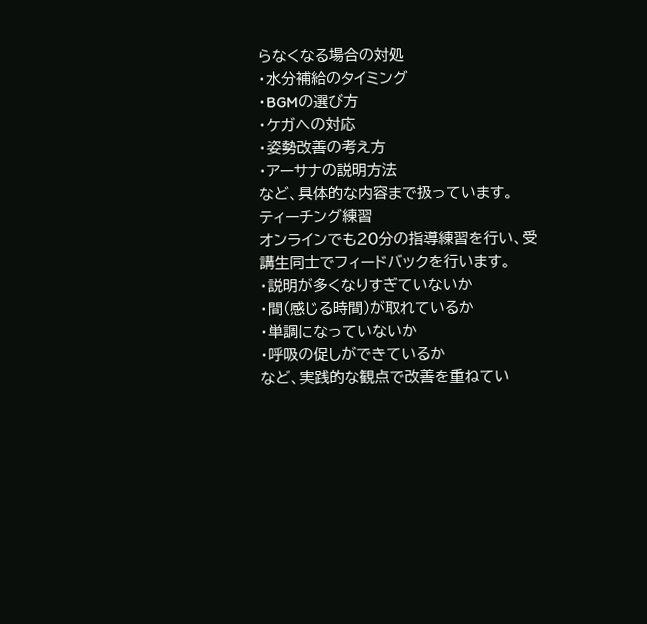らなくなる場合の対処
・水分補給のタイミング
・BGMの選び方
・ケガへの対応
・姿勢改善の考え方
・アーサナの説明方法
など、具体的な内容まで扱っています。
ティーチング練習
オンラインでも20分の指導練習を行い、受講生同士でフィードバックを行います。
・説明が多くなりすぎていないか
・間(感じる時間)が取れているか
・単調になっていないか
・呼吸の促しができているか
など、実践的な観点で改善を重ねてい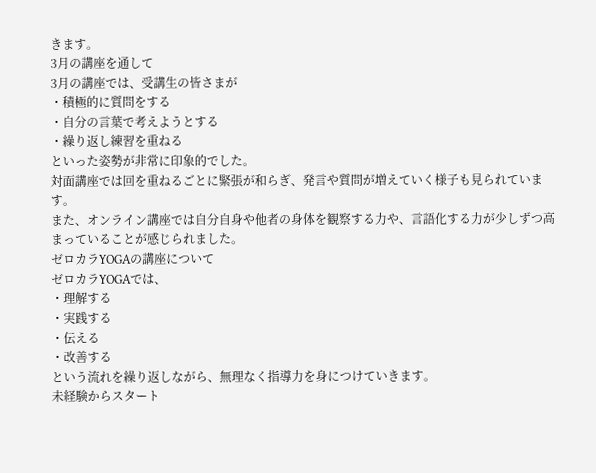きます。
3月の講座を通して
3月の講座では、受講生の皆さまが
・積極的に質問をする
・自分の言葉で考えようとする
・繰り返し練習を重ねる
といった姿勢が非常に印象的でした。
対面講座では回を重ねるごとに緊張が和らぎ、発言や質問が増えていく様子も見られています。
また、オンライン講座では自分自身や他者の身体を観察する力や、言語化する力が少しずつ高まっていることが感じられました。
ゼロカラYOGAの講座について
ゼロカラYOGAでは、
・理解する
・実践する
・伝える
・改善する
という流れを繰り返しながら、無理なく指導力を身につけていきます。
未経験からスタート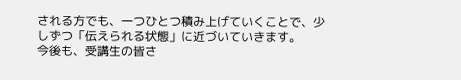される方でも、一つひとつ積み上げていくことで、少しずつ「伝えられる状態」に近づいていきます。
今後も、受講生の皆さ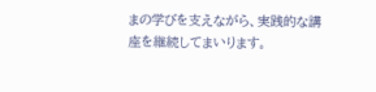まの学びを支えながら、実践的な講座を継続してまいります。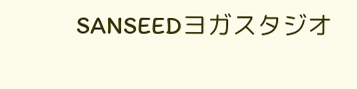SANSEEDヨガスタジオ